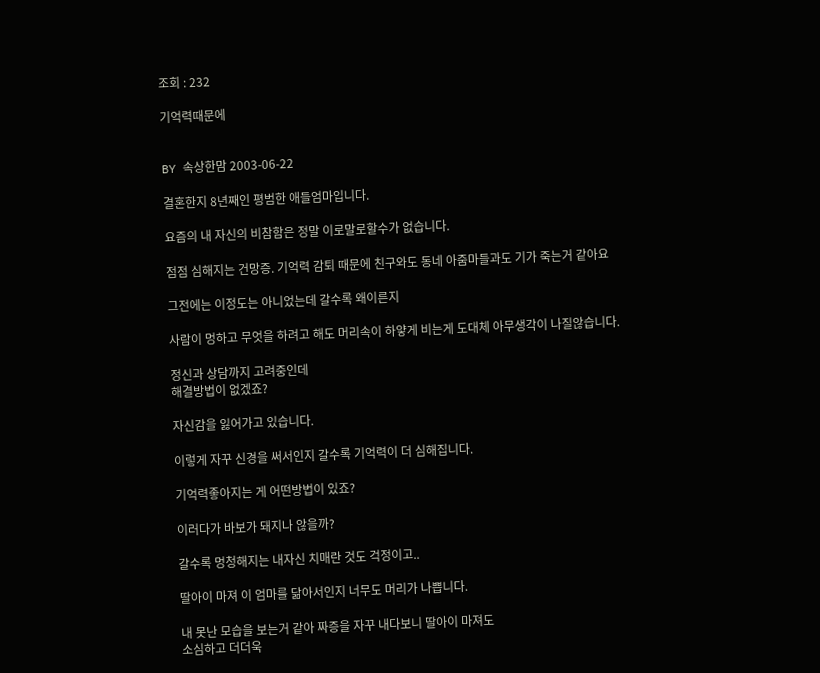조회 : 232

기억력때문에


BY 속상한맘 2003-06-22

결혼한지 8년째인 평범한 애들엄마입니다.

요즘의 내 자신의 비참함은 정말 이로말로할수가 없습니다.

점점 심해지는 건망증. 기억력 감퇴 때문에 친구와도 동네 아줌마들과도 기가 죽는거 같아요

그전에는 이정도는 아니었는데 갈수록 왜이른지

사람이 멍하고 무엇을 하려고 해도 머리속이 하얗게 비는게 도대체 아무생각이 나질않습니다.

정신과 상담까지 고려중인데
해결방법이 없겠죠?

자신감을 잃어가고 있습니다.

이렇게 자꾸 신경을 써서인지 갈수록 기억력이 더 심해집니다.

기억력좋아지는 게 어떤방법이 있죠?

이러다가 바보가 돼지나 않을까?

갈수록 멍청해지는 내자신 치매란 것도 걱정이고..

딸아이 마져 이 엄마를 닮아서인지 너무도 머리가 나쁩니다.

내 못난 모습을 보는거 같아 짜증을 자꾸 내다보니 딸아이 마져도
소심하고 더더욱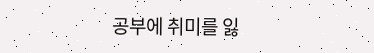공부에 취미를 잃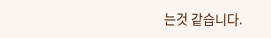는것 같습니다.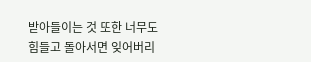받아들이는 것 또한 너무도 힘들고 돌아서면 잊어버리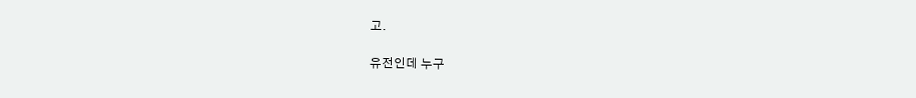고.

유전인데 누구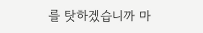를 탓하겠습니까 마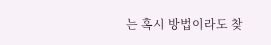는 혹시 방법이라도 찾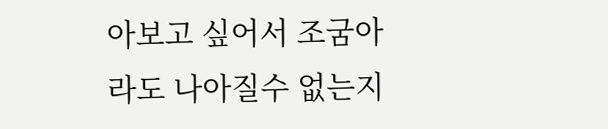아보고 싶어서 조굼아라도 나아질수 없는지